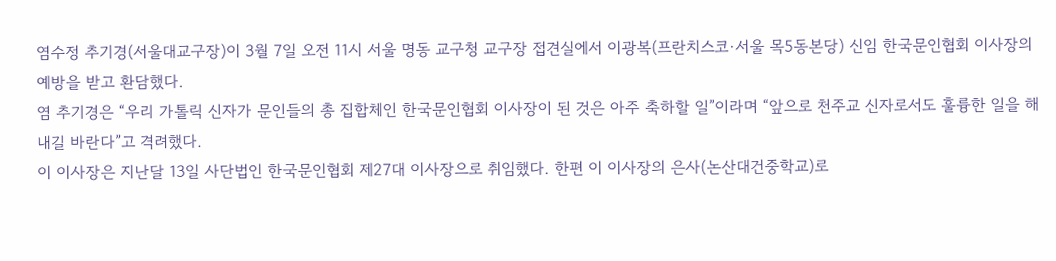염수정 추기경(서울대교구장)이 3월 7일 오전 11시 서울 명동 교구청 교구장 접견실에서 이광복(프란치스코·서울 목5동본당) 신임 한국문인협회 이사장의 예방을 받고 환담했다.
염 추기경은 “우리 가톨릭 신자가 문인들의 총 집합체인 한국문인협회 이사장이 된 것은 아주 축하할 일”이라며 “앞으로 천주교 신자로서도 훌륭한 일을 해내길 바란다”고 격려했다.
이 이사장은 지난달 13일 사단법인 한국문인협회 제27대 이사장으로 취임했다. 한편 이 이사장의 은사(논산대건중학교)로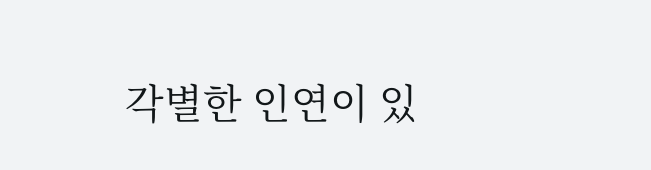각별한 인연이 있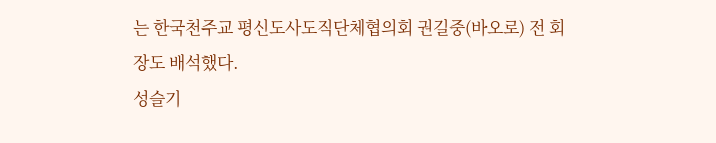는 한국천주교 평신도사도직단체협의회 권길중(바오로) 전 회장도 배석했다.
성슬기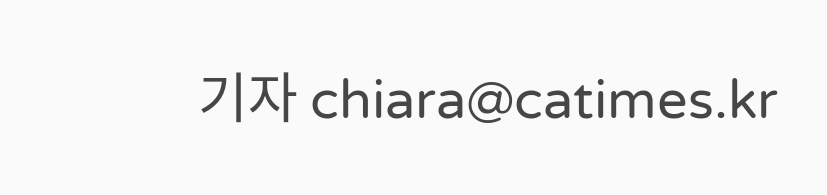기자 chiara@catimes.kr